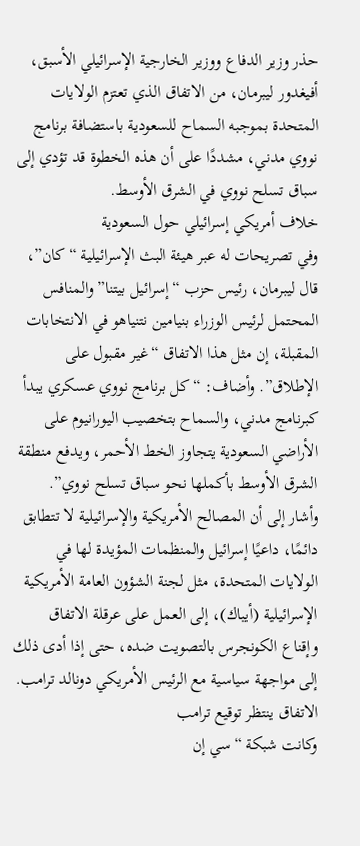حذر وزير الدفاع ووزير الخارجية الإسرائيلي الأسبق، أفيغدور ليبرمان، من الاتفاق الذي تعتزم الولايات المتحدة بموجبه السماح للسعودية باستضافة برنامج نووي مدني، مشددًا على أن هذه الخطوة قد تؤدي إلى سباق تسلح نووي في الشرق الأوسط.
خلاف أمريكي إسرائيلي حول السعودية
وفي تصريحات له عبر هيئة البث الإسرائيلية “كان”، قال ليبرمان، رئيس حزب “إسرائيل بيتنا” والمنافس المحتمل لرئيس الوزراء بنيامين نتنياهو في الانتخابات المقبلة، إن مثل هذا الاتفاق “غير مقبول على الإطلاق”. وأضاف: “كل برنامج نووي عسكري يبدأ كبرنامج مدني، والسماح بتخصيب اليورانيوم على الأراضي السعودية يتجاوز الخط الأحمر، ويدفع منطقة الشرق الأوسط بأكملها نحو سباق تسلح نووي”.
وأشار إلى أن المصالح الأمريكية والإسرائيلية لا تتطابق دائمًا، داعيًا إسرائيل والمنظمات المؤيدة لها في الولايات المتحدة، مثل لجنة الشؤون العامة الأمريكية الإسرائيلية (أيباك)، إلى العمل على عرقلة الاتفاق وإقناع الكونجرس بالتصويت ضده، حتى إذا أدى ذلك إلى مواجهة سياسية مع الرئيس الأمريكي دونالد ترامب.
الاتفاق ينتظر توقيع ترامب
وكانت شبكة “سي إن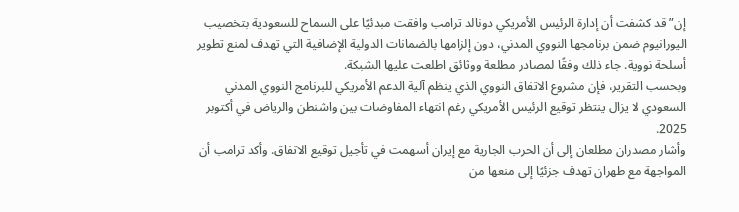إن” قد كشفت أن إدارة الرئيس الأمريكي دونالد ترامب وافقت مبدئيًا على السماح للسعودية بتخصيب اليورانيوم ضمن برنامجها النووي المدني، دون إلزامها بالضمانات الدولية الإضافية التي تهدف لمنع تطوير أسلحة نووية. جاء ذلك وفقًا لمصادر مطلعة ووثائق اطلعت عليها الشبكة.
وبحسب التقرير، فإن مشروع الاتفاق النووي الذي ينظم آلية الدعم الأمريكي للبرنامج النووي المدني السعودي لا يزال ينتظر توقيع الرئيس الأمريكي رغم انتهاء المفاوضات بين واشنطن والرياض في أكتوبر 2025.
وأشار مصدران مطلعان إلى أن الحرب الجارية مع إيران أسهمت في تأجيل توقيع الاتفاق. وأكد ترامب أن المواجهة مع طهران تهدف جزئيًا إلى منعها من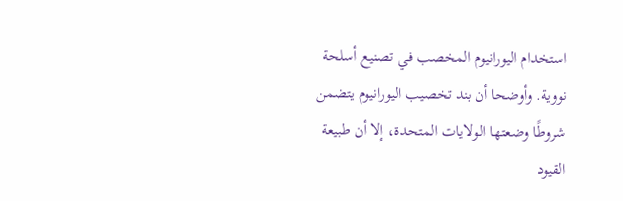استخدام اليورانيوم المخصب في تصنيع أسلحة نووية. وأوضحا أن بند تخصيب اليورانيوم يتضمن شروطًا وضعتها الولايات المتحدة، إلا أن طبيعة القيود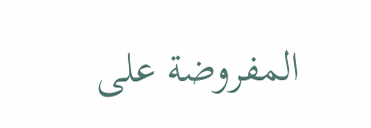المفروضة على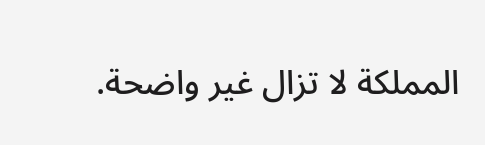المملكة لا تزال غير واضحة.